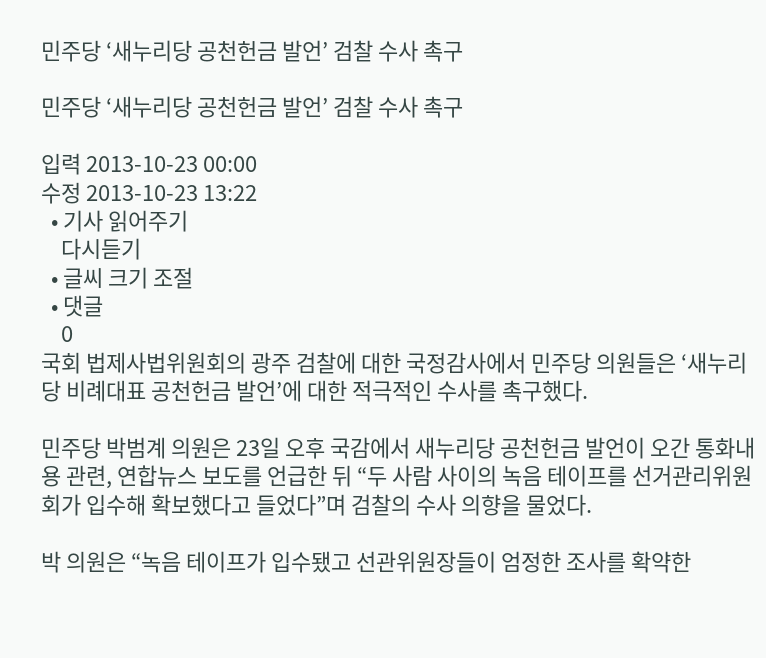민주당 ‘새누리당 공천헌금 발언’ 검찰 수사 촉구

민주당 ‘새누리당 공천헌금 발언’ 검찰 수사 촉구

입력 2013-10-23 00:00
수정 2013-10-23 13:22
  • 기사 읽어주기
    다시듣기
  • 글씨 크기 조절
  • 댓글
    0
국회 법제사법위원회의 광주 검찰에 대한 국정감사에서 민주당 의원들은 ‘새누리당 비례대표 공천헌금 발언’에 대한 적극적인 수사를 촉구했다.

민주당 박범계 의원은 23일 오후 국감에서 새누리당 공천헌금 발언이 오간 통화내용 관련, 연합뉴스 보도를 언급한 뒤 “두 사람 사이의 녹음 테이프를 선거관리위원회가 입수해 확보했다고 들었다”며 검찰의 수사 의향을 물었다.

박 의원은 “녹음 테이프가 입수됐고 선관위원장들이 엄정한 조사를 확약한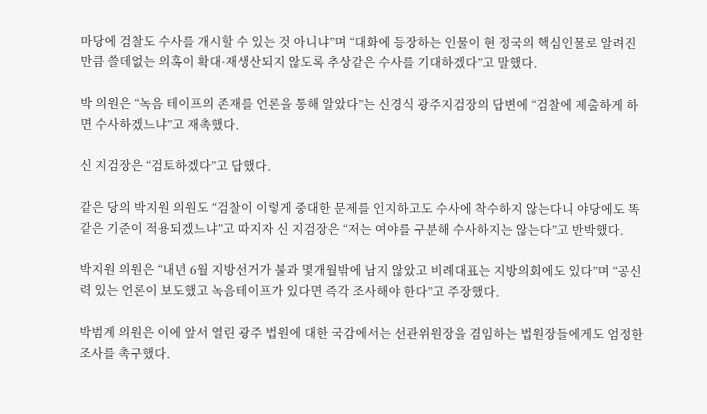마당에 검찰도 수사를 개시할 수 있는 것 아니냐”며 “대화에 등장하는 인물이 현 정국의 핵심인물로 알려진 만큼 쓸데없는 의혹이 확대·재생산되지 않도록 추상같은 수사를 기대하겠다”고 말했다.

박 의원은 “녹음 테이프의 존재를 언론을 통해 알았다”는 신경식 광주지검장의 답변에 “검찰에 제출하게 하면 수사하겠느냐”고 재촉했다.

신 지검장은 “검토하겠다”고 답했다.

같은 당의 박지원 의원도 “검찰이 이렇게 중대한 문제를 인지하고도 수사에 착수하지 않는다니 야당에도 똑같은 기준이 적용되겠느냐”고 따지자 신 지검장은 “저는 여야를 구분해 수사하지는 않는다”고 반박했다.

박지원 의원은 “내년 6월 지방선거가 불과 몇개월밖에 남지 않았고 비례대표는 지방의회에도 있다”며 “공신력 있는 언론이 보도했고 녹음테이프가 있다면 즉각 조사해야 한다”고 주장했다.

박범계 의원은 이에 앞서 열린 광주 법원에 대한 국감에서는 선관위원장을 겸임하는 법원장들에게도 엄정한 조사를 촉구했다.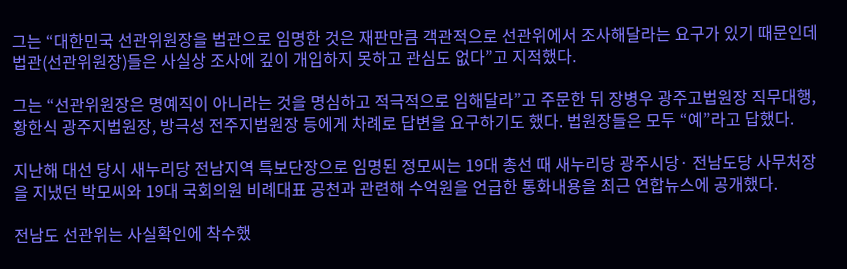그는 “대한민국 선관위원장을 법관으로 임명한 것은 재판만큼 객관적으로 선관위에서 조사해달라는 요구가 있기 때문인데 법관(선관위원장)들은 사실상 조사에 깊이 개입하지 못하고 관심도 없다”고 지적했다.

그는 “선관위원장은 명예직이 아니라는 것을 명심하고 적극적으로 임해달라”고 주문한 뒤 장병우 광주고법원장 직무대행, 황한식 광주지법원장, 방극성 전주지법원장 등에게 차례로 답변을 요구하기도 했다. 법원장들은 모두 “예”라고 답했다.

지난해 대선 당시 새누리당 전남지역 특보단장으로 임명된 정모씨는 19대 총선 때 새누리당 광주시당· 전남도당 사무처장을 지냈던 박모씨와 19대 국회의원 비례대표 공천과 관련해 수억원을 언급한 통화내용을 최근 연합뉴스에 공개했다.

전남도 선관위는 사실확인에 착수했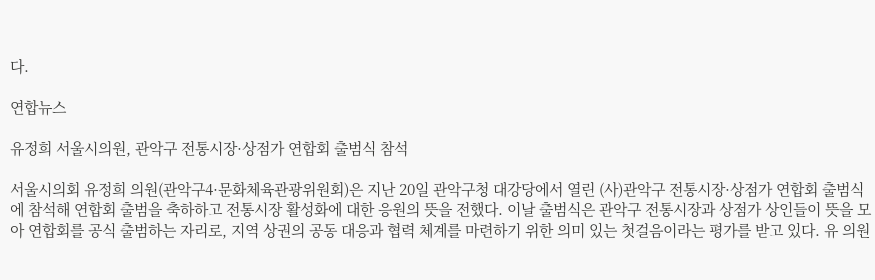다.

연합뉴스

유정희 서울시의원, 관악구 전통시장·상점가 연합회 출범식 참석

서울시의회 유정희 의원(관악구4·문화체육관광위원회)은 지난 20일 관악구청 대강당에서 열린 (사)관악구 전통시장·상점가 연합회 출범식에 참석해 연합회 출범을 축하하고 전통시장 활성화에 대한 응원의 뜻을 전했다. 이날 출범식은 관악구 전통시장과 상점가 상인들이 뜻을 모아 연합회를 공식 출범하는 자리로, 지역 상권의 공동 대응과 협력 체계를 마련하기 위한 의미 있는 첫걸음이라는 평가를 받고 있다. 유 의원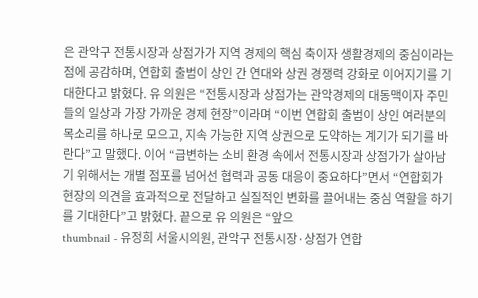은 관악구 전통시장과 상점가가 지역 경제의 핵심 축이자 생활경제의 중심이라는 점에 공감하며, 연합회 출범이 상인 간 연대와 상권 경쟁력 강화로 이어지기를 기대한다고 밝혔다. 유 의원은 “전통시장과 상점가는 관악경제의 대동맥이자 주민들의 일상과 가장 가까운 경제 현장”이라며 “이번 연합회 출범이 상인 여러분의 목소리를 하나로 모으고, 지속 가능한 지역 상권으로 도약하는 계기가 되기를 바란다”고 말했다. 이어 “급변하는 소비 환경 속에서 전통시장과 상점가가 살아남기 위해서는 개별 점포를 넘어선 협력과 공동 대응이 중요하다”면서 “연합회가 현장의 의견을 효과적으로 전달하고 실질적인 변화를 끌어내는 중심 역할을 하기를 기대한다”고 밝혔다. 끝으로 유 의원은 “앞으
thumbnail - 유정희 서울시의원, 관악구 전통시장·상점가 연합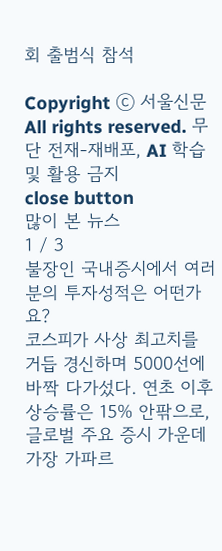회 출범식 참석

Copyright ⓒ 서울신문 All rights reserved. 무단 전재-재배포, AI 학습 및 활용 금지
close button
많이 본 뉴스
1 / 3
불장인 국내증시에서 여러분의 투자성적은 어떤가요?
코스피가 사상 최고치를 거듭 경신하며 5000선에 바짝 다가섰다. 연초 이후 상승률은 15% 안팎으로, 글로벌 주요 증시 가운데 가장 가파르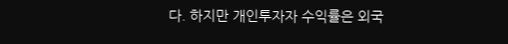다. 하지만 개인투자자 수익률은 외국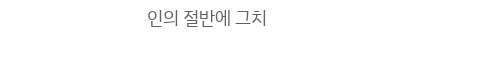인의 절반에 그치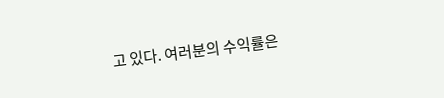고 있다. 여러분의 수익률은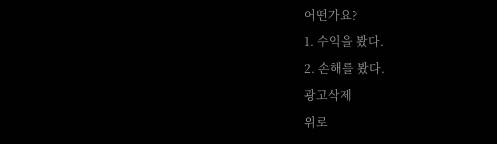어떤가요?
1. 수익을 봤다.
2. 손해를 봤다.
광고삭제
위로